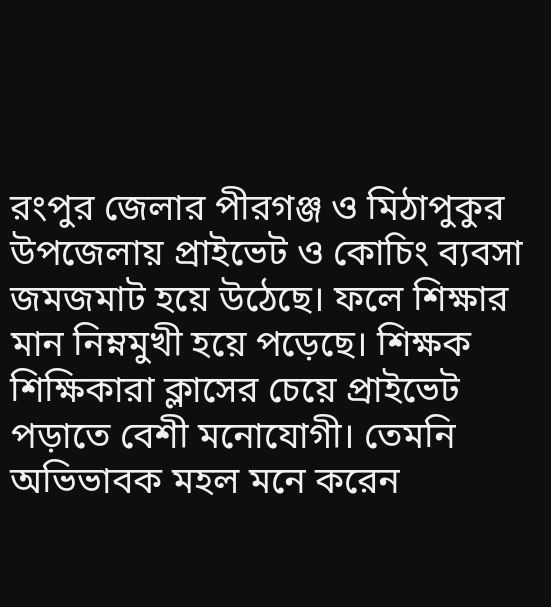রংপুর জেলার পীরগঞ্জ ও মিঠাপুকুর উপজেলায় প্রাইভেট ও কোচিং ব্যবসা জমজমাট হয়ে উঠেছে। ফলে শিক্ষার মান নিম্নমুখী হয়ে পড়েছে। শিক্ষক শিক্ষিকারা ক্লাসের চেয়ে প্রাইভেট পড়াতে বেশী মনোযোগী। তেমনি অভিভাবক মহল মনে করেন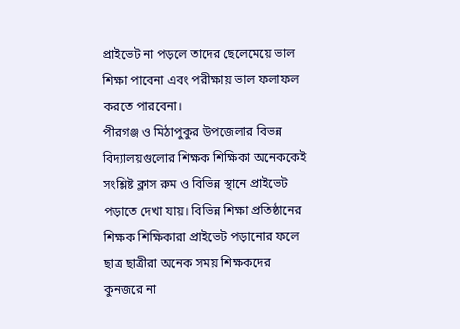প্রাইভেট না পড়লে তাদের ছেলেমেয়ে ভাল শিক্ষা পাবেনা এবং পরীক্ষায় ভাল ফলাফল করতে পারবেনা।
পীরগঞ্জ ও মিঠাপুকুর উপজেলার বিভন্ন বিদ্যালয়গুলোর শিক্ষক শিক্ষিকা অনেককেই সংশ্লিষ্ট ক্লাস রুম ও বিভিন্ন স্থানে প্রাইভেট পড়াতে দেখা যায়। বিভিন্ন শিক্ষা প্রতিষ্ঠানের শিক্ষক শিক্ষিকারা প্রাইভেট পড়ানোর ফলে ছাত্র ছাত্রীরা অনেক সময় শিক্ষকদের কুনজরে না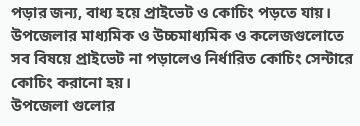পড়ার জন্য, বাধ্য হয়ে প্রাইভেট ও কোচিং পড়তে যায়। উপজেলার মাধ্যমিক ও উচ্চমাধ্যমিক ও কলেজগুলোতে সব বিষয়ে প্রাইভেট না পড়ালেও নির্ধারিত কোচিং সেন্টারে কোচিং করানো হয়।
উপজেলা গুলোর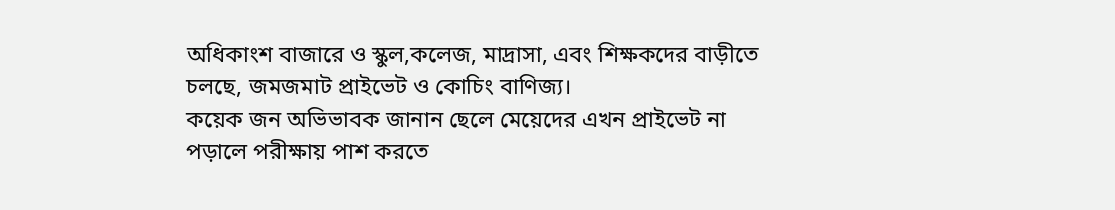অধিকাংশ বাজারে ও স্কুল,কলেজ, মাদ্রাসা, এবং শিক্ষকদের বাড়ীতে চলছে, জমজমাট প্রাইভেট ও কোচিং বাণিজ্য।
কয়েক জন অভিভাবক জানান ছেলে মেয়েদের এখন প্রাইভেট না পড়ালে পরীক্ষায় পাশ করতে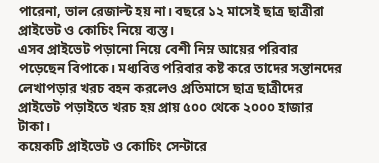পারেনা, ভাল রেজাল্ট হয় না। বছরে ১২ মাসেই ছাত্র ছাত্রীরা প্রাইভেট ও কোচিং নিয়ে ব্যস্ত।
এসব প্রাইভেট পড়ানো নিয়ে বেশী নিম্ন আয়ের পরিবার পড়েছেন বিপাকে। মধ্যবিত্ত পরিবার কষ্ট করে তাদের সন্তানদের লেখাপড়ার খরচ বহন করলেও প্রতিমাসে ছাত্র ছাত্রীদের প্রাইভেট পড়াইতে খরচ হয় প্রায় ৫০০ থেকে ২০০০ হাজার টাকা।
কয়েকটি প্রাইভেট ও কোচিং সেন্টারে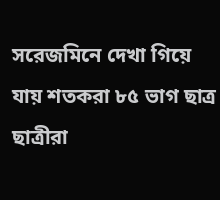সরেজমিনে দেখা গিয়ে যায় শতকরা ৮৫ ভাগ ছাত্র ছাত্রীরা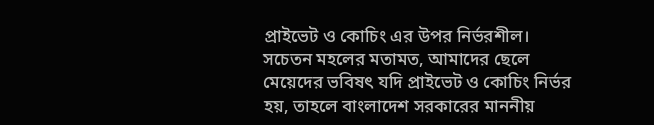প্রাইভেট ও কোচিং এর উপর নির্ভরশীল।
সচেতন মহলের মতামত, আমাদের ছেলে মেয়েদের ভবিষৎ যদি প্রাইভেট ও কোচিং নির্ভর হয়, তাহলে বাংলাদেশ সরকারের মাননীয়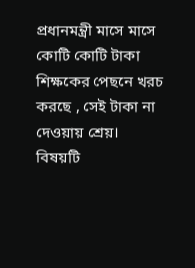প্রধানমন্ত্রী মাসে মাসে কোটি কোটি টাকা শিক্ষকের পেছনে খরচ করছে , সেই টাকা না দেওয়ায় শ্রেয়।
বিষয়টি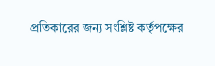প্রতিকারের জন্য সংশ্লিষ্ট কর্তৃপক্ষের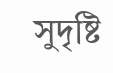সুদৃষ্টি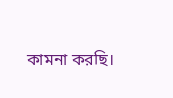কামনা করছি।